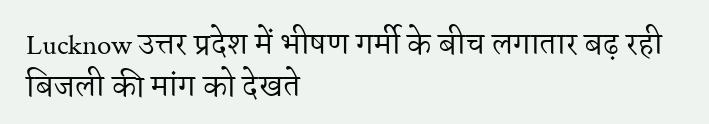Lucknow उत्तर प्रदेश में भीषण गर्मी के बीच लगातार बढ़ रही बिजली की मांग को देखते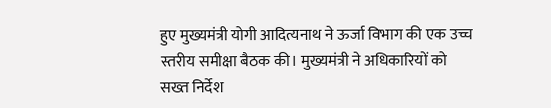हुए मुख्यमंत्री योगी आदित्यनाथ ने ऊर्जा विभाग की एक उच्च स्तरीय समीक्षा बैठक की। मुख्यमंत्री ने अधिकारियों को सख्त निर्देश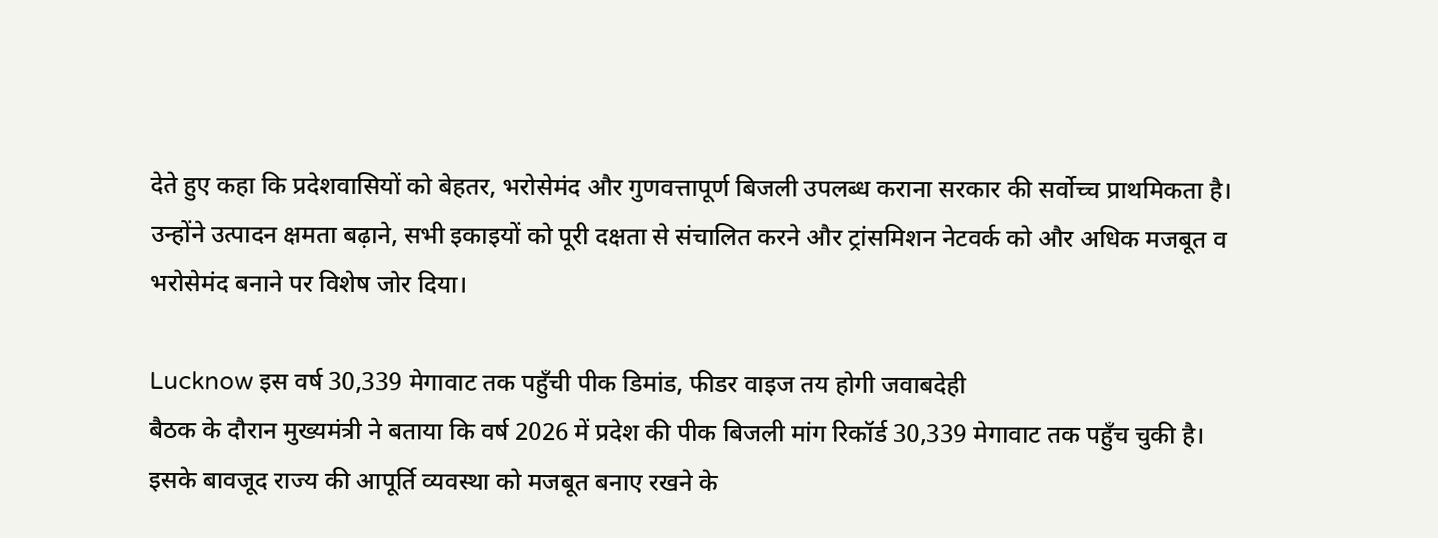देते हुए कहा कि प्रदेशवासियों को बेहतर, भरोसेमंद और गुणवत्तापूर्ण बिजली उपलब्ध कराना सरकार की सर्वोच्च प्राथमिकता है। उन्होंने उत्पादन क्षमता बढ़ाने, सभी इकाइयों को पूरी दक्षता से संचालित करने और ट्रांसमिशन नेटवर्क को और अधिक मजबूत व भरोसेमंद बनाने पर विशेष जोर दिया।

Lucknow इस वर्ष 30,339 मेगावाट तक पहुँची पीक डिमांड, फीडर वाइज तय होगी जवाबदेही
बैठक के दौरान मुख्यमंत्री ने बताया कि वर्ष 2026 में प्रदेश की पीक बिजली मांग रिकॉर्ड 30,339 मेगावाट तक पहुँच चुकी है। इसके बावजूद राज्य की आपूर्ति व्यवस्था को मजबूत बनाए रखने के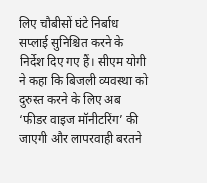लिए चौबीसों घंटे निर्बाध सप्लाई सुनिश्चित करने के निर्देश दिए गए हैं। सीएम योगी ने कहा कि बिजली व्यवस्था को दुरुस्त करने के लिए अब ‘फीडर वाइज मॉनीटरिंग’ की जाएगी और लापरवाही बरतने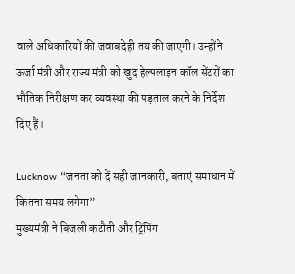वाले अधिकारियों की जवाबदेही तय की जाएगी। उन्होंने ऊर्जा मंत्री और राज्य मंत्री को खुद हेल्पलाइन कॉल सेंटरों का भौतिक निरीक्षण कर व्यवस्था की पड़ताल करने के निर्देश दिए हैं।

Lucknow “जनता को दें सही जानकारी, बताएं समाधान में कितना समय लगेगा”
मुख्यमंत्री ने बिजली कटौती और ट्रिपिंग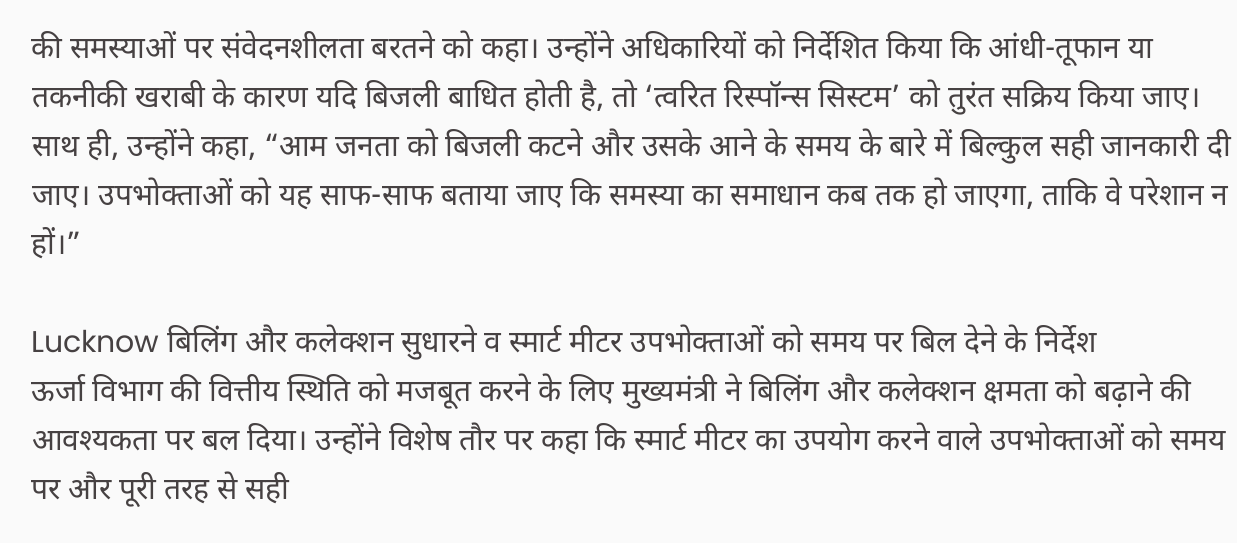की समस्याओं पर संवेदनशीलता बरतने को कहा। उन्होंने अधिकारियों को निर्देशित किया कि आंधी-तूफान या तकनीकी खराबी के कारण यदि बिजली बाधित होती है, तो ‘त्वरित रिस्पॉन्स सिस्टम’ को तुरंत सक्रिय किया जाए। साथ ही, उन्होंने कहा, “आम जनता को बिजली कटने और उसके आने के समय के बारे में बिल्कुल सही जानकारी दी जाए। उपभोक्ताओं को यह साफ-साफ बताया जाए कि समस्या का समाधान कब तक हो जाएगा, ताकि वे परेशान न हों।”

Lucknow बिलिंग और कलेक्शन सुधारने व स्मार्ट मीटर उपभोक्ताओं को समय पर बिल देने के निर्देश
ऊर्जा विभाग की वित्तीय स्थिति को मजबूत करने के लिए मुख्यमंत्री ने बिलिंग और कलेक्शन क्षमता को बढ़ाने की आवश्यकता पर बल दिया। उन्होंने विशेष तौर पर कहा कि स्मार्ट मीटर का उपयोग करने वाले उपभोक्ताओं को समय पर और पूरी तरह से सही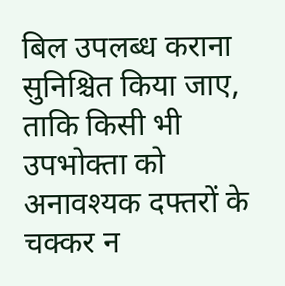बिल उपलब्ध कराना सुनिश्चित किया जाए, ताकि किसी भी उपभोक्ता को अनावश्यक दफ्तरों के चक्कर न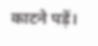काटने पड़ें।